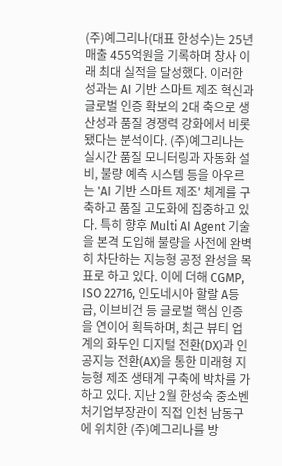(주)예그리나(대표 한성수)는 25년 매출 455억원을 기록하며 창사 이래 최대 실적을 달성했다. 이러한 성과는 AI 기반 스마트 제조 혁신과 글로벌 인증 확보의 2대 축으로 생산성과 품질 경쟁력 강화에서 비롯됐다는 분석이다. (주)예그리나는 실시간 품질 모니터링과 자동화 설비, 불량 예측 시스템 등을 아우르는 'AI 기반 스마트 제조' 체계를 구축하고 품질 고도화에 집중하고 있다. 특히 향후 Multi AI Agent 기술을 본격 도입해 불량을 사전에 완벽히 차단하는 지능형 공정 완성을 목표로 하고 있다. 이에 더해 CGMP, ISO 22716, 인도네시아 할랄 A등급, 이브비건 등 글로벌 핵심 인증을 연이어 획득하며, 최근 뷰티 업계의 화두인 디지털 전환(DX)과 인공지능 전환(AX)을 통한 미래형 지능형 제조 생태계 구축에 박차를 가하고 있다. 지난 2월 한성숙 중소벤처기업부장관이 직접 인천 남동구에 위치한 (주)예그리나를 방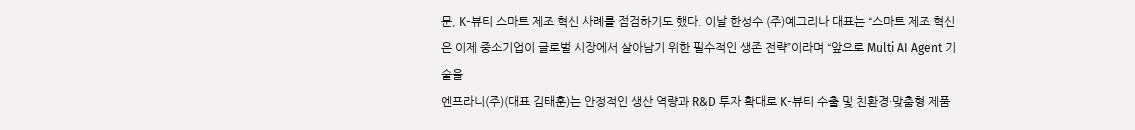문, K-뷰티 스마트 제조 혁신 사례를 점검하기도 했다. 이날 한성수 (주)예그리나 대표는 “스마트 제조 혁신은 이제 중소기업이 글로벌 시장에서 살아남기 위한 필수적인 생존 전략”이라며 “앞으로 Multi AI Agent 기술을
엔프라니(주)(대표 김태훈)는 안정적인 생산 역량과 R&D 투자 확대로 K-뷰티 수출 및 친환경·맞춤형 제품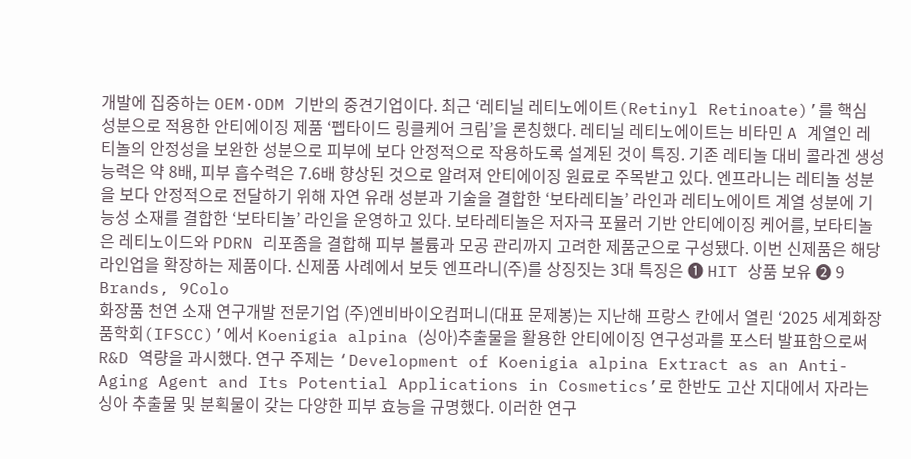개발에 집중하는 OEM·ODM 기반의 중견기업이다. 최근 ‘레티닐 레티노에이트(Retinyl Retinoate)’를 핵심 성분으로 적용한 안티에이징 제품 ‘펩타이드 링클케어 크림’을 론칭했다. 레티닐 레티노에이트는 비타민 A 계열인 레티놀의 안정성을 보완한 성분으로 피부에 보다 안정적으로 작용하도록 설계된 것이 특징. 기존 레티놀 대비 콜라겐 생성 능력은 약 8배, 피부 흡수력은 7.6배 향상된 것으로 알려져 안티에이징 원료로 주목받고 있다. 엔프라니는 레티놀 성분을 보다 안정적으로 전달하기 위해 자연 유래 성분과 기술을 결합한 ‘보타레티놀’ 라인과 레티노에이트 계열 성분에 기능성 소재를 결합한 ‘보타티놀’ 라인을 운영하고 있다. 보타레티놀은 저자극 포뮬러 기반 안티에이징 케어를, 보타티놀은 레티노이드와 PDRN 리포좀을 결합해 피부 볼륨과 모공 관리까지 고려한 제품군으로 구성됐다. 이번 신제품은 해당 라인업을 확장하는 제품이다. 신제품 사례에서 보듯 엔프라니(주)를 상징짓는 3대 특징은 ➊ HIT 상품 보유 ➋ 9 Brands, 9Colo
화장품 천연 소재 연구개발 전문기업 (주)엔비바이오컴퍼니(대표 문제봉)는 지난해 프랑스 칸에서 열린 ‘2025 세계화장품학회(IFSCC)’에서 Koenigia alpina (싱아)추출물을 활용한 안티에이징 연구성과를 포스터 발표함으로써 R&D 역량을 과시했다. 연구 주제는 ‘Development of Koenigia alpina Extract as an Anti-Aging Agent and Its Potential Applications in Cosmetics’로 한반도 고산 지대에서 자라는 싱아 추출물 및 분획물이 갖는 다양한 피부 효능을 규명했다. 이러한 연구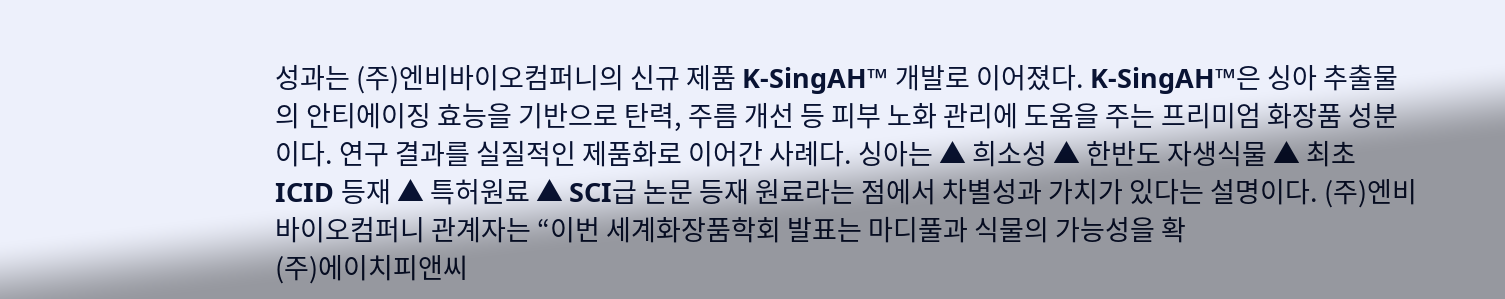성과는 (주)엔비바이오컴퍼니의 신규 제품 K-SingAH™ 개발로 이어졌다. K-SingAH™은 싱아 추출물의 안티에이징 효능을 기반으로 탄력, 주름 개선 등 피부 노화 관리에 도움을 주는 프리미엄 화장품 성분이다. 연구 결과를 실질적인 제품화로 이어간 사례다. 싱아는 ▲ 희소성 ▲ 한반도 자생식물 ▲ 최초 ICID 등재 ▲ 특허원료 ▲ SCI급 논문 등재 원료라는 점에서 차별성과 가치가 있다는 설명이다. (주)엔비바이오컴퍼니 관계자는 “이번 세계화장품학회 발표는 마디풀과 식물의 가능성을 확
(주)에이치피앤씨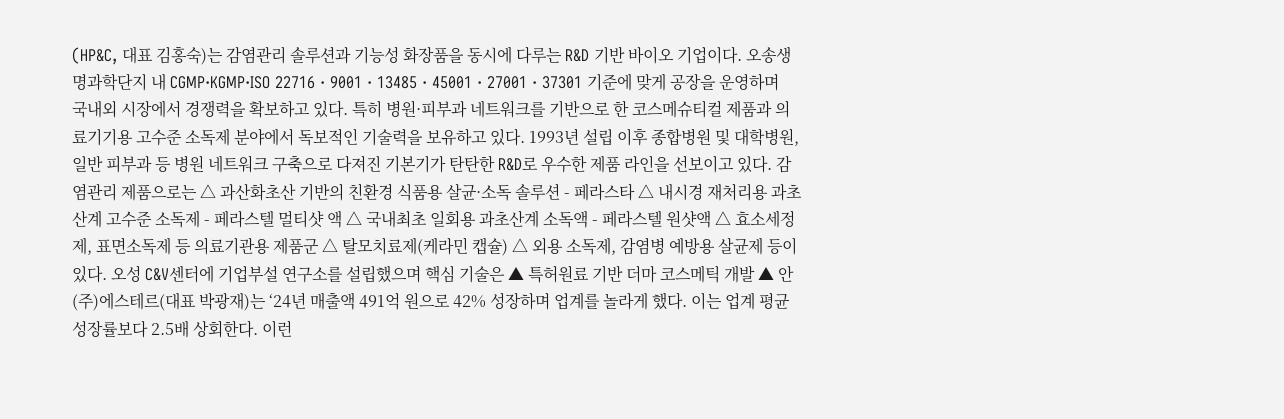(HP&C, 대표 김홍숙)는 감염관리 솔루션과 기능성 화장품을 동시에 다루는 R&D 기반 바이오 기업이다. 오송생명과학단지 내 CGMP·KGMP·ISO 22716 · 9001 · 13485 · 45001 · 27001 · 37301 기준에 맞게 공장을 운영하며 국내외 시장에서 경쟁력을 확보하고 있다. 특히 병원·피부과 네트워크를 기반으로 한 코스메슈티컬 제품과 의료기기용 고수준 소독제 분야에서 독보적인 기술력을 보유하고 있다. 1993년 설립 이후 종합병원 및 대학병원, 일반 피부과 등 병원 네트워크 구축으로 다져진 기본기가 탄탄한 R&D로 우수한 제품 라인을 선보이고 있다. 감염관리 제품으로는 △ 과산화초산 기반의 친환경 식품용 살균·소독 솔루션 - 페라스타 △ 내시경 재처리용 과초산계 고수준 소독제 - 페라스텔 멀티샷 액 △ 국내최초 일회용 과초산계 소독액 - 페라스텔 원샷액 △ 효소세정제, 표면소독제 등 의료기관용 제품군 △ 탈모치료제(케라민 캡슐) △ 외용 소독제, 감염병 예방용 살균제 등이 있다. 오성 C&V센터에 기업부설 연구소를 설립했으며 핵심 기술은 ▲ 특허원료 기반 더마 코스메틱 개발 ▲ 안
(주)에스테르(대표 박광재)는 ‘24년 매출액 491억 원으로 42% 성장하며 업계를 놀라게 했다. 이는 업계 평균 성장률보다 2.5배 상회한다. 이런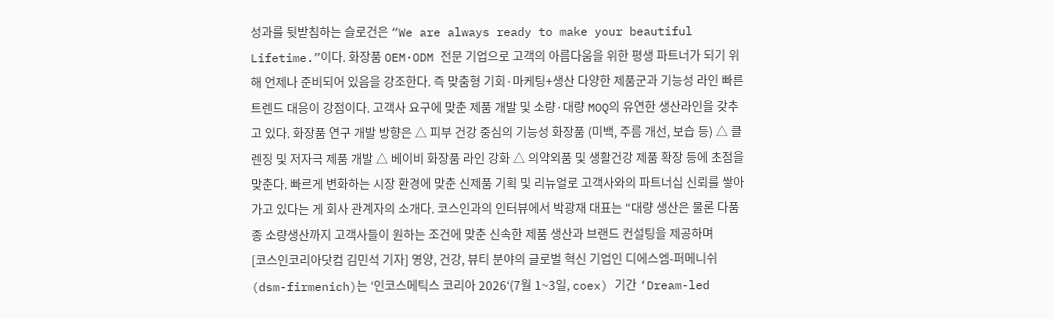성과를 뒷받침하는 슬로건은 “We are always ready to make your beautiful Lifetime.”이다. 화장품 OEM·ODM 전문 기업으로 고객의 아름다움을 위한 평생 파트너가 되기 위해 언제나 준비되어 있음을 강조한다. 즉 맞춤형 기회·마케팅+생산 다양한 제품군과 기능성 라인 빠른 트렌드 대응이 강점이다. 고객사 요구에 맞춘 제품 개발 및 소량·대량 MOQ의 유연한 생산라인을 갖추고 있다. 화장품 연구 개발 방향은 △ 피부 건강 중심의 기능성 화장품 (미백, 주름 개선, 보습 등) △ 클렌징 및 저자극 제품 개발 △ 베이비 화장품 라인 강화 △ 의약외품 및 생활건강 제품 확장 등에 초점을 맞춘다. 빠르게 변화하는 시장 환경에 맞춘 신제품 기획 및 리뉴얼로 고객사와의 파트너십 신뢰를 쌓아가고 있다는 게 회사 관계자의 소개다. 코스인과의 인터뷰에서 박광재 대표는 “대량 생산은 물론 다품종 소량생산까지 고객사들이 원하는 조건에 맞춘 신속한 제품 생산과 브랜드 컨설팅을 제공하며
[코스인코리아닷컴 김민석 기자] 영양, 건강, 뷰티 분야의 글로벌 혁신 기업인 디에스엠-퍼메니쉬(dsm-firmenich)는 ‘인코스메틱스 코리아 2026‘(7월 1~3일, coex) 기간 ‘Dream-led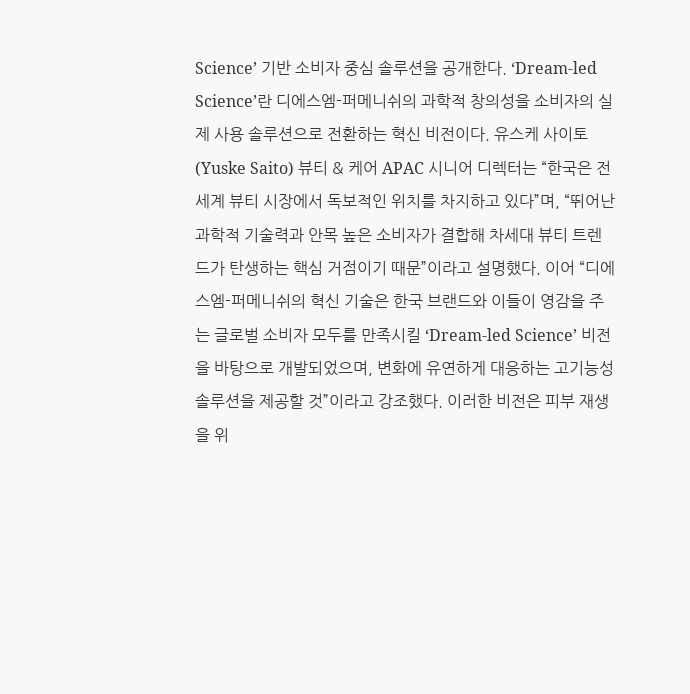Science’ 기반 소비자 중심 솔루션을 공개한다. ‘Dream-led Science’란 디에스엠-퍼메니쉬의 과학적 창의성을 소비자의 실제 사용 솔루션으로 전환하는 혁신 비전이다. 유스케 사이토 (Yuske Saito) 뷰티 & 케어 APAC 시니어 디렉터는 “한국은 전 세계 뷰티 시장에서 독보적인 위치를 차지하고 있다”며, “뛰어난 과학적 기술력과 안목 높은 소비자가 결합해 차세대 뷰티 트렌드가 탄생하는 핵심 거점이기 때문”이라고 설명했다. 이어 “디에스엠-퍼메니쉬의 혁신 기술은 한국 브랜드와 이들이 영감을 주는 글로벌 소비자 모두를 만족시킬 ‘Dream-led Science’ 비전을 바탕으로 개발되었으며, 변화에 유연하게 대응하는 고기능성 솔루션을 제공할 것”이라고 강조했다. 이러한 비전은 피부 재생을 위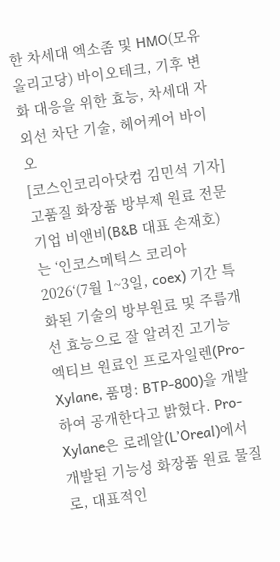한 차세대 엑소좀 및 HMO(모유 올리고당) 바이오테크, 기후 변화 대응을 위한 효능, 차세대 자외선 차단 기술, 헤어케어 바이오
[코스인코리아닷컴 김민석 기자]고품질 화장품 방부제 원료 전문기업 비앤비(B&B 대표 손재호)는 ‘인코스메틱스 코리아 2026‘(7월 1~3일, coex) 기간 특화된 기술의 방부원료 및 주름개선 효능으로 잘 알려진 고기능 엑티브 원료인 프로자일렌(Pro-Xylane, 품명: BTP-800)을 개발하여 공개한다고 밝혔다. Pro-Xylane은 로레알(L’Oreal)에서 개발된 기능성 화장품 원료 물질로, 대표적인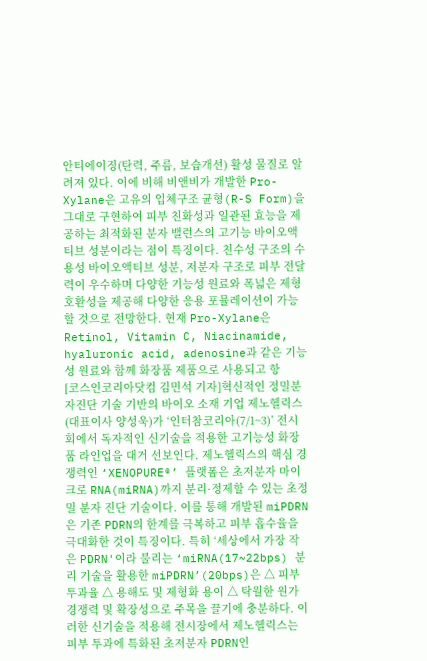안티에이징(탄력, 주름, 보습개선) 활성 물질로 알려져 있다. 이에 비해 비앤비가 개발한 Pro-Xylane은 고유의 입체구조 균형(R-S Form)을 그대로 구현하여 피부 친화성과 일관된 효능을 제공하는 최적화된 분자 밸런스의 고기능 바이오액티브 성분이라는 점이 특징이다. 친수성 구조의 수용성 바이오액티브 성분, 저분자 구조로 피부 전달력이 우수하며 다양한 기능성 원료와 폭넓은 제형 호환성을 제공해 다양한 응용 포뮬레이션이 가능할 것으로 전망한다. 현재 Pro-Xylane은 Retinol, Vitamin C, Niacinamide, hyaluronic acid, adenosine과 같은 기능성 원료와 함께 화장품 제품으로 사용되고 항
[코스인코리아닷컴 김민석 기자]혁신적인 정밀분자진단 기술 기반의 바이오 소재 기업 제노헬릭스(대표이사 양성욱)가 ‘인터참코리아(7/1~3)’ 전시회에서 독자적인 신기술을 적용한 고기능성 화장품 라인업을 대거 선보인다. 제노헬릭스의 핵심 경쟁력인 ‘XENOPURE®’ 플랫폼은 초저분자 마이크로 RNA(miRNA)까지 분리·정제할 수 있는 초정밀 분자 진단 기술이다. 이를 통해 개발된 miPDRN은 기존 PDRN의 한계를 극복하고 피부 흡수율을 극대화한 것이 특징이다. 특히 ‘세상에서 가장 작은 PDRN'이라 불리는 ‘miRNA(17~22bps) 분리 기술을 활용한 miPDRN’(20bps)은 △ 피부투과율 △ 용해도 및 제형화 용이 △ 탁월한 원가 경쟁력 및 확장성으로 주목을 끌기에 충분하다. 이러한 신기술을 적용해 전시장에서 제노헬릭스는 피부 투과에 특화된 초저분자 PDRN인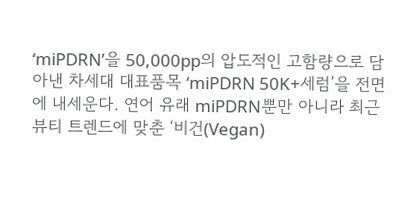‘miPDRN’을 50,000pp의 압도적인 고함량으로 담아낸 차세대 대표품목 ‘miPDRN 50K+세럼’을 전면에 내세운다. 연어 유래 miPDRN뿐만 아니라 최근 뷰티 트렌드에 맞춘 ‘비건(Vegan)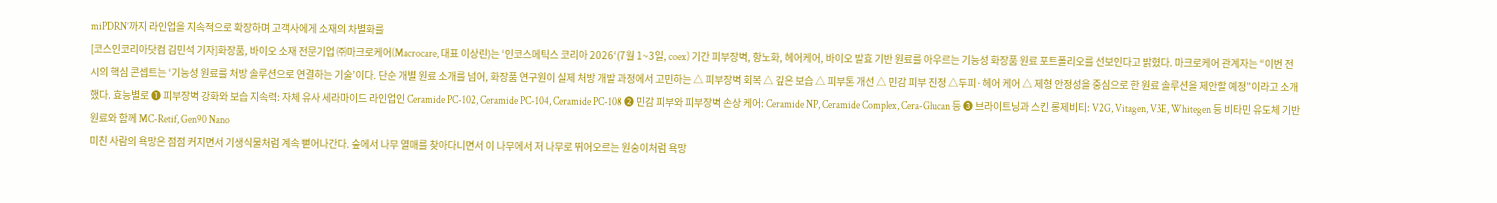miPDRN’까지 라인업을 지속적으로 확장하며 고객사에게 소재의 차별화를
[코스인코리아닷컴 김민석 기자]화장품, 바이오 소재 전문기업 ㈜마크로케어(Macrocare, 대표 이상린)는 ‘인코스메틱스 코리아 2026‘(7월 1~3일, coex) 기간 피부장벽, 항노화, 헤어케어, 바이오 발효 기반 원료를 아우르는 기능성 화장품 원료 포트폴리오를 선보인다고 밝혔다. 마크로케어 관계자는 “이번 전시의 핵심 콘셉트는 ‘기능성 원료를 처방 솔루션으로 연결하는 기술’이다. 단순 개별 원료 소개를 넘어, 화장품 연구원이 실제 처방 개발 과정에서 고민하는 △ 피부장벽 회복 △ 깊은 보습 △ 피부톤 개선 △ 민감 피부 진정 △두피·헤어 케어 △ 제형 안정성을 중심으로 한 원료 솔루션을 제안할 예정”이라고 소개했다. 효능별로 ➊ 피부장벽 강화와 보습 지속력: 자체 유사 세라마이드 라인업인 Ceramide PC-102, Ceramide PC-104, Ceramide PC-108 ➋ 민감 피부와 피부장벽 손상 케어: Ceramide NP, Ceramide Complex, Cera-Glucan 등 ➌ 브라이트닝과 스킨 롱제비티: V2G, Vitagen, V3E, Whitegen 등 비타민 유도체 기반 원료와 함께 MC-Retif, Gen90 Nano
미친 사람의 욕망은 점점 커지면서 기생식물처럼 계속 뻗어나간다. 숲에서 나무 열매를 찾아다니면서 이 나무에서 저 나무로 뛰어오르는 원숭이처럼 욕망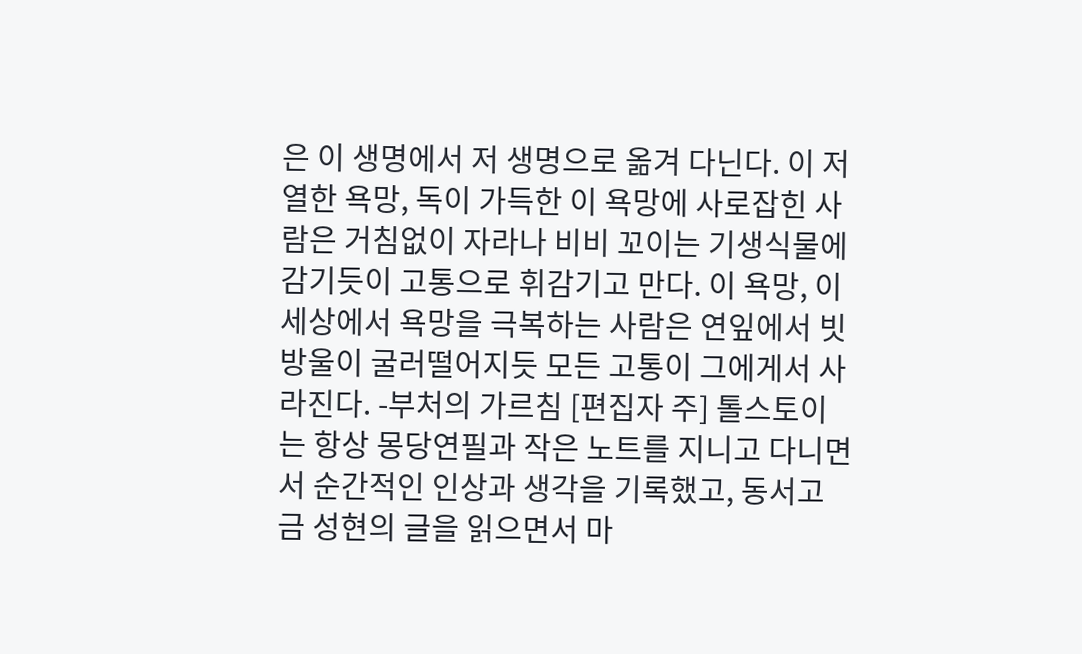은 이 생명에서 저 생명으로 옮겨 다닌다. 이 저열한 욕망, 독이 가득한 이 욕망에 사로잡힌 사람은 거침없이 자라나 비비 꼬이는 기생식물에 감기듯이 고통으로 휘감기고 만다. 이 욕망, 이 세상에서 욕망을 극복하는 사람은 연잎에서 빗방울이 굴러떨어지듯 모든 고통이 그에게서 사라진다. -부처의 가르침 [편집자 주] 톨스토이는 항상 몽당연필과 작은 노트를 지니고 다니면서 순간적인 인상과 생각을 기록했고, 동서고금 성현의 글을 읽으면서 마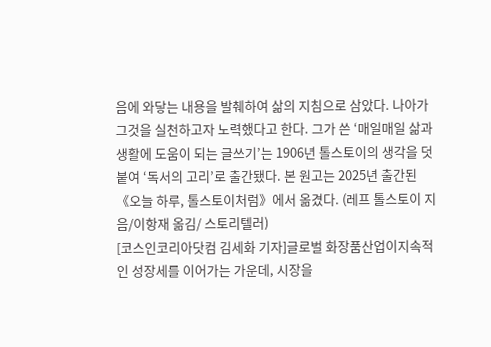음에 와닿는 내용을 발췌하여 삶의 지침으로 삼았다. 나아가 그것을 실천하고자 노력했다고 한다. 그가 쓴 ‘매일매일 삶과 생활에 도움이 되는 글쓰기’는 1906년 톨스토이의 생각을 덧붙여 ‘독서의 고리’로 출간됐다. 본 원고는 2025년 출간된 《오늘 하루, 톨스토이처럼》에서 옮겼다. (레프 톨스토이 지음/이항재 옮김/ 스토리텔러)
[코스인코리아닷컴 김세화 기자]글로벌 화장품산업이지속적인 성장세를 이어가는 가운데, 시장을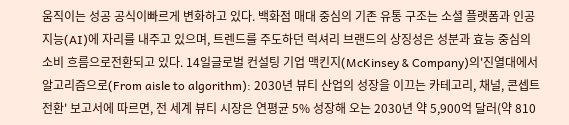움직이는 성공 공식이빠르게 변화하고 있다. 백화점 매대 중심의 기존 유통 구조는 소셜 플랫폼과 인공지능(AI)에 자리를 내주고 있으며, 트렌드를 주도하던 럭셔리 브랜드의 상징성은 성분과 효능 중심의 소비 흐름으로전환되고 있다. 14일글로벌 컨설팅 기업 맥킨지(McKinsey & Company)의'진열대에서 알고리즘으로(From aisle to algorithm): 2030년 뷰티 산업의 성장을 이끄는 카테고리, 채널, 콘셉트전환' 보고서에 따르면, 전 세계 뷰티 시장은 연평균 5% 성장해 오는 2030년 약 5,900억 달러(약 810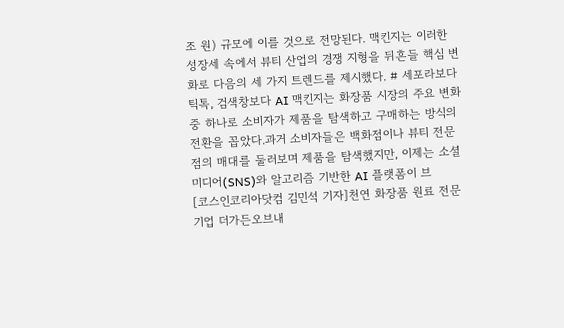조 원) 규모에 이를 것으로 전망된다. 맥킨지는 이러한 성장세 속에서 뷰티 산업의 경쟁 지형을 뒤흔들 핵심 변화로 다음의 세 가지 트렌드를 제시했다. # 세포라보다 틱톡, 검색창보다 AI 맥킨지는 화장품 시장의 주요 변화 중 하나로 소비자가 제품을 탐색하고 구매하는 방식의 전환을 꼽았다.과거 소비자들은 백화점이나 뷰티 전문점의 매대를 둘러보며 제품을 탐색했지만, 이제는 소셜 미디어(SNS)와 알고리즘 기반한 AI 플랫폼이 브
[코스인코리아닷컴 김민석 기자]천연 화장품 원료 전문기업 더가든오브내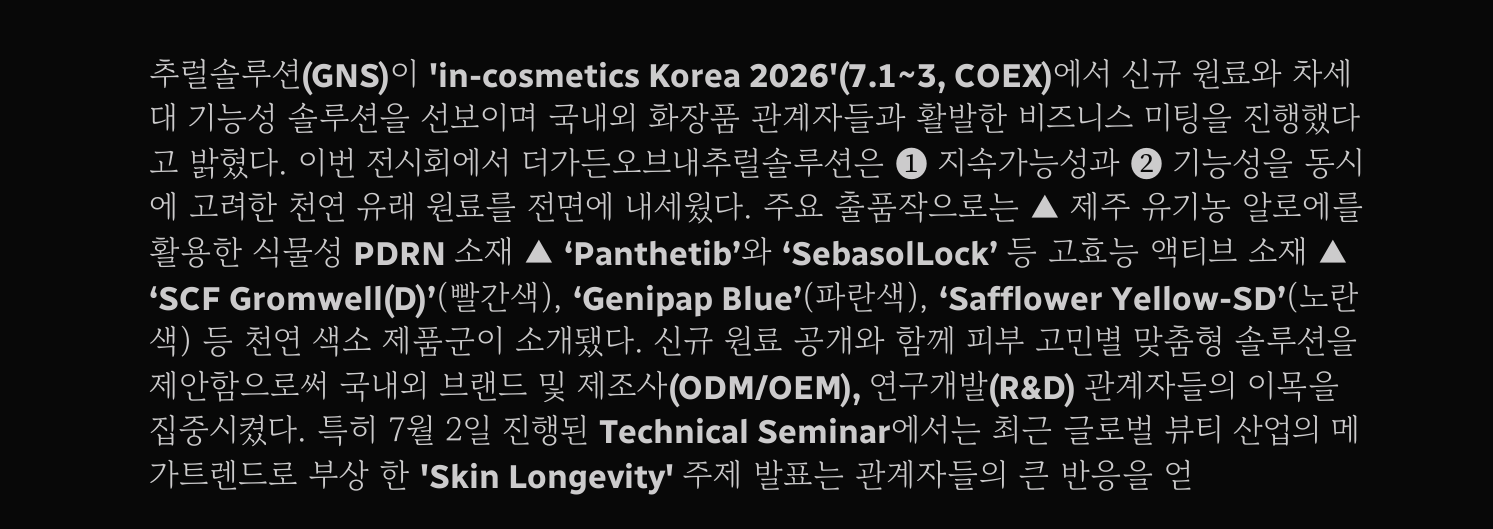추럴솔루션(GNS)이 'in-cosmetics Korea 2026'(7.1~3, COEX)에서 신규 원료와 차세대 기능성 솔루션을 선보이며 국내외 화장품 관계자들과 활발한 비즈니스 미팅을 진행했다고 밝혔다. 이번 전시회에서 더가든오브내추럴솔루션은 ➊ 지속가능성과 ➋ 기능성을 동시에 고려한 천연 유래 원료를 전면에 내세웠다. 주요 출품작으로는 ▲ 제주 유기농 알로에를 활용한 식물성 PDRN 소재 ▲ ‘Panthetib’와 ‘SebasolLock’ 등 고효능 액티브 소재 ▲ ‘SCF Gromwell(D)’(빨간색), ‘Genipap Blue’(파란색), ‘Safflower Yellow-SD’(노란색) 등 천연 색소 제품군이 소개됐다. 신규 원료 공개와 함께 피부 고민별 맞춤형 솔루션을 제안함으로써 국내외 브랜드 및 제조사(ODM/OEM), 연구개발(R&D) 관계자들의 이목을 집중시켰다. 특히 7월 2일 진행된 Technical Seminar에서는 최근 글로벌 뷰티 산업의 메가트렌드로 부상 한 'Skin Longevity' 주제 발표는 관계자들의 큰 반응을 얻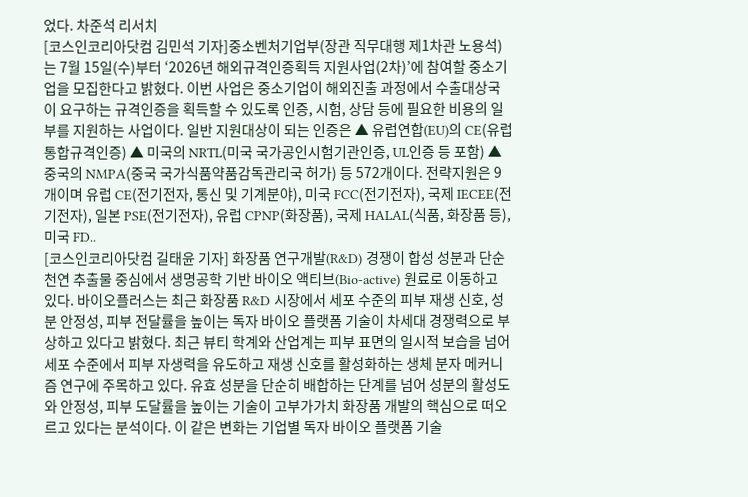었다. 차준석 리서치
[코스인코리아닷컴 김민석 기자]중소벤처기업부(장관 직무대행 제1차관 노용석)는 7월 15일(수)부터 ‘2026년 해외규격인증획득 지원사업(2차)’에 참여할 중소기업을 모집한다고 밝혔다. 이번 사업은 중소기업이 해외진출 과정에서 수출대상국이 요구하는 규격인증을 획득할 수 있도록 인증, 시험, 상담 등에 필요한 비용의 일부를 지원하는 사업이다. 일반 지원대상이 되는 인증은 ▲ 유럽연합(EU)의 CE(유럽 통합규격인증) ▲ 미국의 NRTL(미국 국가공인시험기관인증, UL인증 등 포함) ▲ 중국의 NMPA(중국 국가식품약품감독관리국 허가) 등 572개이다. 전략지원은 9개이며 유럽 CE(전기전자, 통신 및 기계분야), 미국 FCC(전기전자), 국제 IECEE(전기전자), 일본 PSE(전기전자), 유럽 CPNP(화장품), 국제 HALAL(식품, 화장품 등), 미국 FD..
[코스인코리아닷컴 길태윤 기자] 화장품 연구개발(R&D) 경쟁이 합성 성분과 단순 천연 추출물 중심에서 생명공학 기반 바이오 액티브(Bio-active) 원료로 이동하고 있다. 바이오플러스는 최근 화장품 R&D 시장에서 세포 수준의 피부 재생 신호, 성분 안정성, 피부 전달률을 높이는 독자 바이오 플랫폼 기술이 차세대 경쟁력으로 부상하고 있다고 밝혔다. 최근 뷰티 학계와 산업계는 피부 표면의 일시적 보습을 넘어 세포 수준에서 피부 자생력을 유도하고 재생 신호를 활성화하는 생체 분자 메커니즘 연구에 주목하고 있다. 유효 성분을 단순히 배합하는 단계를 넘어 성분의 활성도와 안정성, 피부 도달률을 높이는 기술이 고부가가치 화장품 개발의 핵심으로 떠오르고 있다는 분석이다. 이 같은 변화는 기업별 독자 바이오 플랫폼 기술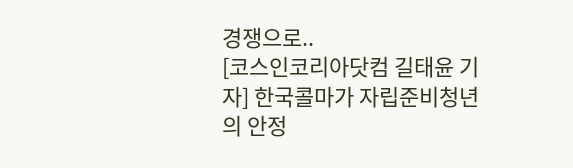경쟁으로..
[코스인코리아닷컴 길태윤 기자] 한국콜마가 자립준비청년의 안정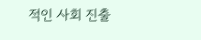적인 사회 진출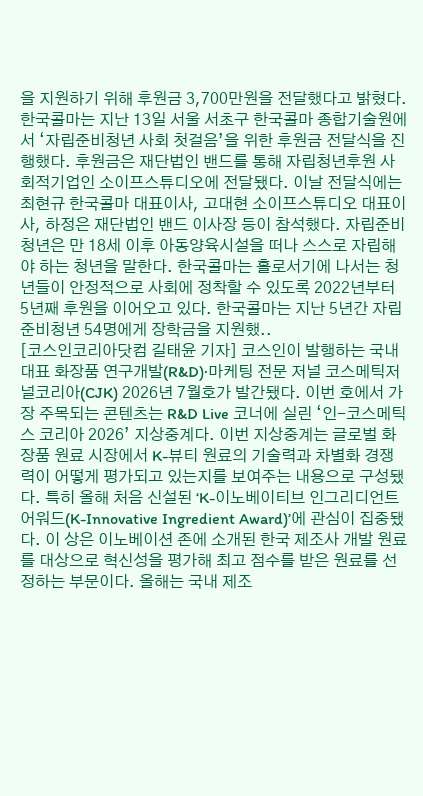을 지원하기 위해 후원금 3,700만원을 전달했다고 밝혔다. 한국콜마는 지난 13일 서울 서초구 한국콜마 종합기술원에서 ‘자립준비청년 사회 첫걸음’을 위한 후원금 전달식을 진행했다. 후원금은 재단법인 밴드를 통해 자립청년후원 사회적기업인 소이프스튜디오에 전달됐다. 이날 전달식에는 최현규 한국콜마 대표이사, 고대현 소이프스튜디오 대표이사, 하정은 재단법인 밴드 이사장 등이 참석했다. 자립준비청년은 만 18세 이후 아동양육시설을 떠나 스스로 자립해야 하는 청년을 말한다. 한국콜마는 홀로서기에 나서는 청년들이 안정적으로 사회에 정착할 수 있도록 2022년부터 5년째 후원을 이어오고 있다. 한국콜마는 지난 5년간 자립준비청년 54명에게 장학금을 지원했..
[코스인코리아닷컴 길태윤 기자] 코스인이 발행하는 국내 대표 화장품 연구개발(R&D)·마케팅 전문 저널 코스메틱저널코리아(CJK) 2026년 7월호가 발간됐다. 이번 호에서 가장 주목되는 콘텐츠는 R&D Live 코너에 실린 ‘인-코스메틱스 코리아 2026’ 지상중계다. 이번 지상중계는 글로벌 화장품 원료 시장에서 K-뷰티 원료의 기술력과 차별화 경쟁력이 어떻게 평가되고 있는지를 보여주는 내용으로 구성됐다. 특히 올해 처음 신설된 ‘K-이노베이티브 인그리디언트 어워드(K-Innovative Ingredient Award)’에 관심이 집중됐다. 이 상은 이노베이션 존에 소개된 한국 제조사 개발 원료를 대상으로 혁신성을 평가해 최고 점수를 받은 원료를 선정하는 부문이다. 올해는 국내 제조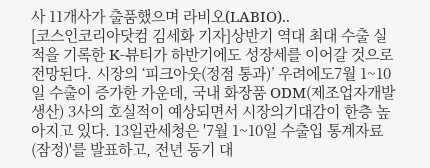사 11개사가 출품했으며 라비오(LABIO)..
[코스인코리아닷컴 김세화 기자]상반기 역대 최대 수출 실적을 기록한 K-뷰티가 하반기에도 성장세를 이어갈 것으로 전망된다. 시장의 ‘피크아웃(정점 통과)’ 우려에도7월 1~10일 수출이 증가한 가운데, 국내 화장품 ODM(제조업자개발생산) 3사의 호실적이 예상되면서 시장의기대감이 한층 높아지고 있다. 13일관세청은 '7월 1~10일 수출입 통계자료(잠정)'를 발표하고, 전년 동기 대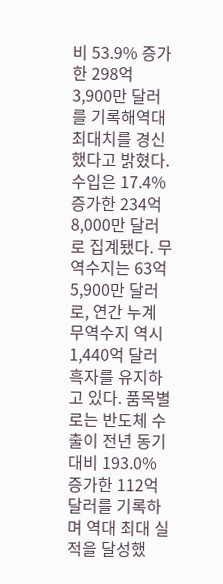비 53.9% 증가한 298억 3,900만 달러를 기록해역대 최대치를 경신했다고 밝혔다.수입은 17.4% 증가한 234억 8,000만 달러로 집계됐다. 무역수지는 63억 5,900만 달러로, 연간 누계 무역수지 역시 1,440억 달러 흑자를 유지하고 있다. 품목별로는 반도체 수출이 전년 동기 대비 193.0% 증가한 112억 달러를 기록하며 역대 최대 실적을 달성했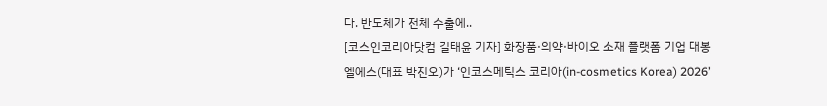다. 반도체가 전체 수출에..
[코스인코리아닷컴 길태윤 기자] 화장품·의약·바이오 소재 플랫폼 기업 대봉엘에스(대표 박진오)가 ‘인코스메틱스 코리아(in-cosmetics Korea) 2026’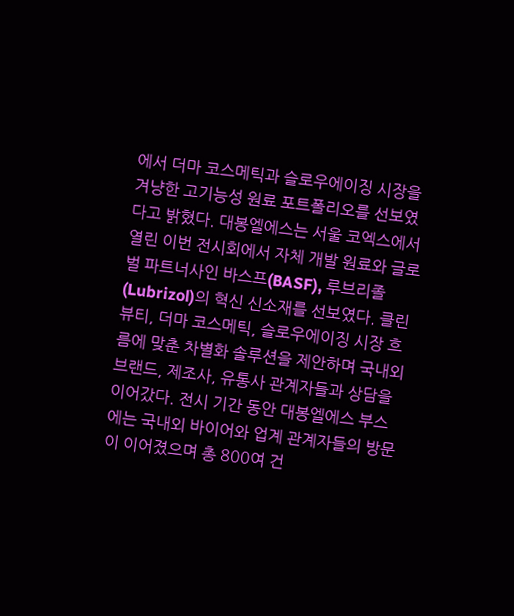에서 더마 코스메틱과 슬로우에이징 시장을 겨냥한 고기능성 원료 포트폴리오를 선보였다고 밝혔다. 대봉엘에스는 서울 코엑스에서 열린 이번 전시회에서 자체 개발 원료와 글로벌 파트너사인 바스프(BASF), 루브리졸(Lubrizol)의 혁신 신소재를 선보였다. 클린뷰티, 더마 코스메틱, 슬로우에이징 시장 흐름에 맞춘 차별화 솔루션을 제안하며 국내외 브랜드, 제조사, 유통사 관계자들과 상담을 이어갔다. 전시 기간 동안 대봉엘에스 부스에는 국내외 바이어와 업계 관계자들의 방문이 이어졌으며 총 800여 건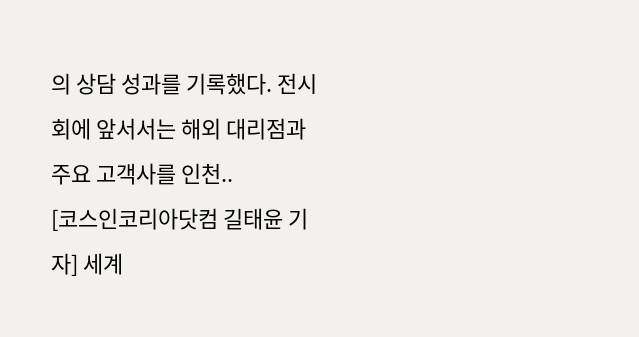의 상담 성과를 기록했다. 전시회에 앞서서는 해외 대리점과 주요 고객사를 인천..
[코스인코리아닷컴 길태윤 기자] 세계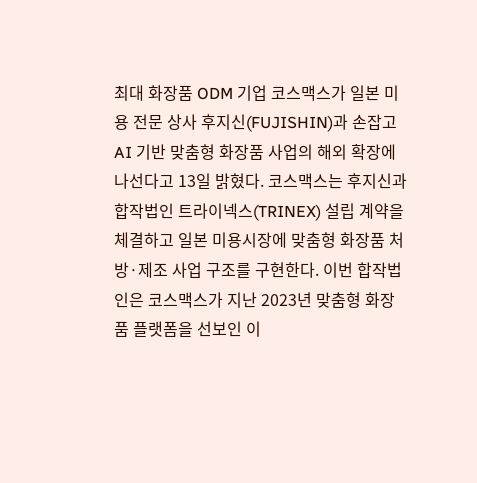최대 화장품 ODM 기업 코스맥스가 일본 미용 전문 상사 후지신(FUJISHIN)과 손잡고 AI 기반 맞춤형 화장품 사업의 해외 확장에 나선다고 13일 밝혔다. 코스맥스는 후지신과 합작법인 트라이넥스(TRINEX) 설립 계약을 체결하고 일본 미용시장에 맞춤형 화장품 처방·제조 사업 구조를 구현한다. 이번 합작법인은 코스맥스가 지난 2023년 맞춤형 화장품 플랫폼을 선보인 이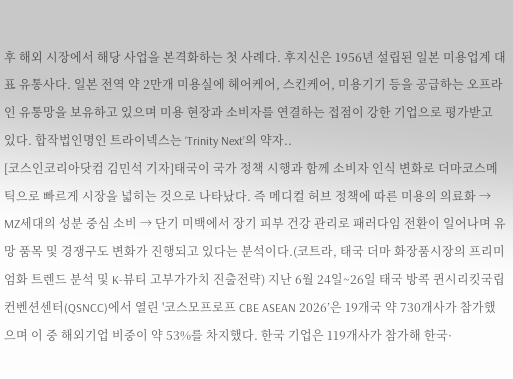후 해외 시장에서 해당 사업을 본격화하는 첫 사례다. 후지신은 1956년 설립된 일본 미용업계 대표 유통사다. 일본 전역 약 2만개 미용실에 헤어케어, 스킨케어, 미용기기 등을 공급하는 오프라인 유통망을 보유하고 있으며 미용 현장과 소비자를 연결하는 접점이 강한 기업으로 평가받고 있다. 합작법인명인 트라이넥스는 ‘Trinity Next’의 약자..
[코스인코리아닷컴 김민석 기자]태국이 국가 정책 시행과 함께 소비자 인식 변화로 더마코스메틱으로 빠르게 시장을 넓히는 것으로 나타났다. 즉 메디컬 허브 정책에 따른 미용의 의료화 → MZ세대의 성분 중심 소비 → 단기 미백에서 장기 피부 건강 관리로 패러다임 전환이 일어나며 유망 품목 및 경쟁구도 변화가 진행되고 있다는 분석이다.(코트라, 태국 더마 화장품시장의 프리미엄화 트렌드 분석 및 K-뷰티 고부가가치 진출전략) 지난 6월 24일~26일 태국 방콕 퀸시리킷국립컨벤션센터(QSNCC)에서 열린 '코스모프로프 CBE ASEAN 2026’은 19개국 약 730개사가 참가했으며 이 중 해외기업 비중이 약 53%를 차지했다. 한국 기업은 119개사가 참가해 한국·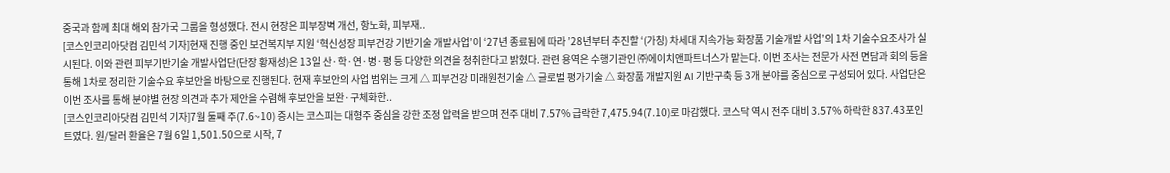중국과 함께 최대 해외 참가국 그룹을 형성했다. 전시 현장은 피부장벽 개선, 항노화, 피부재..
[코스인코리아닷컴 김민석 기자]현재 진행 중인 보건복지부 지원 ‘혁신성장 피부건강 기반기술 개발사업’이 ‘27년 종료됨에 따라 ’28년부터 추진할 ‘(가칭) 차세대 지속가능 화장품 기술개발 사업’의 1차 기술수요조사가 실시된다. 이와 관련 피부기반기술 개발사업단(단장 황재성)은 13일 산·학·연·병·평 등 다양한 의견을 청취한다고 밝혔다. 관련 용역은 수행기관인 ㈜에이치앤파트너스가 맡는다. 이번 조사는 전문가 사전 면담과 회의 등을 통해 1차로 정리한 기술수요 후보안을 바탕으로 진행된다. 현재 후보안의 사업 범위는 크게 △ 피부건강 미래원천기술 △ 글로벌 평가기술 △ 화장품 개발지원 AI 기반구축 등 3개 분야를 중심으로 구성되어 있다. 사업단은 이번 조사를 통해 분야별 현장 의견과 추가 제안을 수렴해 후보안을 보완·구체화한..
[코스인코리아닷컴 김민석 기자]7월 둘째 주(7.6~10) 증시는 코스피는 대형주 중심을 강한 조정 압력을 받으며 전주 대비 7.57% 급락한 7,475.94(7.10)로 마감했다. 코스닥 역시 전주 대비 3.57% 하락한 837.43포인트였다. 원/달러 환율은 7월 6일 1,501.50으로 시작, 7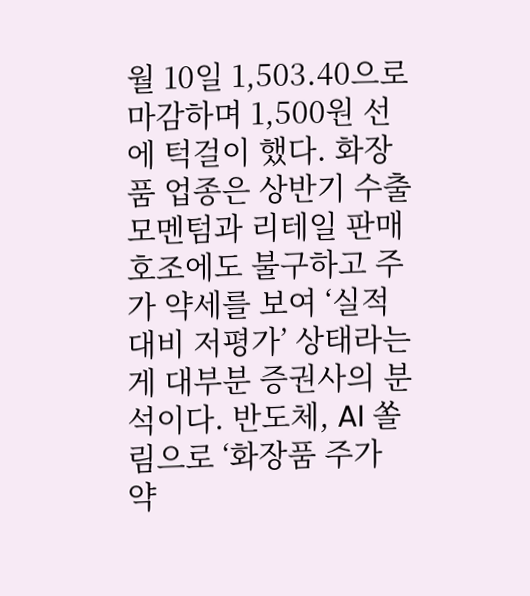월 10일 1,503.40으로 마감하며 1,500원 선에 턱걸이 했다. 화장품 업종은 상반기 수출 모멘텀과 리테일 판매 호조에도 불구하고 주가 약세를 보여 ‘실적 대비 저평가’ 상태라는 게 대부분 증권사의 분석이다. 반도체, AI 쏠림으로 ‘화장품 주가 약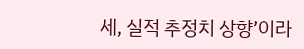세, 실적 추정치 상향’이라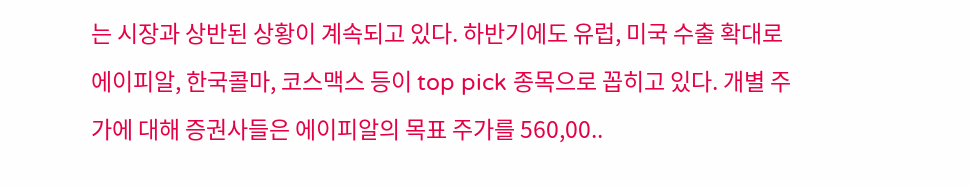는 시장과 상반된 상황이 계속되고 있다. 하반기에도 유럽, 미국 수출 확대로 에이피알, 한국콜마, 코스맥스 등이 top pick 종목으로 꼽히고 있다. 개별 주가에 대해 증권사들은 에이피알의 목표 주가를 560,00..